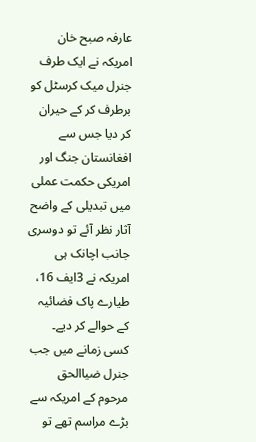عارفہ صبح خان
امریکہ نے ایک طرف جنرل میک کرسٹل کو برطرف کر کے حیران کر دیا جس سے افغانستان جنگ اور امریکی حکمت عملی میں تبدیلی کے واضح آثار نظر آئے تو دوسری جانب اچانک ہی امریکہ نے 3ایف 16، طیارے پاک فضائیہ کے حوالے کر دیے۔ کسی زمانے میں جب جنرل ضیاالحق مرحوم کے امریکہ سے بڑے مراسم تھے تو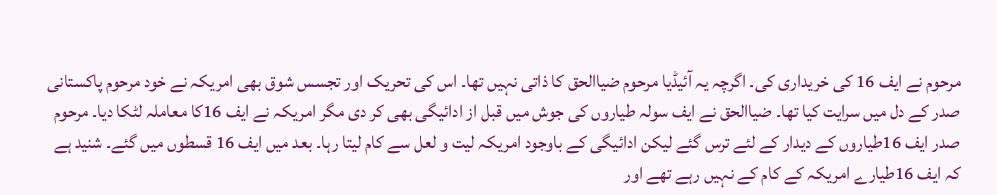مرحوم نے ایف 16 کی خریداری کی۔ اگرچہ یہ آئیڈیا مرحوم ضیاالحق کا ذاتی نہیں تھا۔ اس کی تحریک اور تجسس شوق بھی امریکہ نے خود مرحوم پاکستانی صدر کے دل میں سرایت کیا تھا۔ ضیاالحق نے ایف سولہ طیاروں کی جوش میں قبل از ادائیگی بھی کر دی مگر امریکہ نے ایف 16کا معاملہ لٹکا دیا۔ مرحوم صدر ایف 16طیاروں کے دیدار کے لئے ترس گئے لیکن ادائیگی کے باوجود امریکہ لیت و لعل سے کام لیتا رہا۔ بعد میں ایف 16 قسطوں میں گئے۔ شنید ہے کہ ایف 16طیارے امریکہ کے کام کے نہیں رہے تھے اور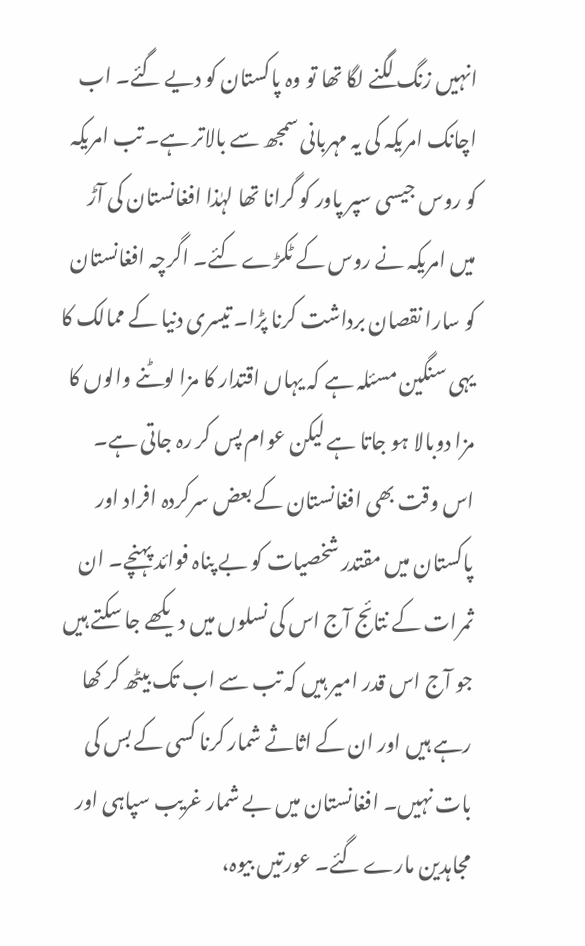انہیں زنگ لگنے لگا تھا تو وہ پاکستان کو دیے گئے۔ اب اچانک امریکہ کی یہ مہربانی سمجھ سے بالاتر ہے۔ تب امریکہ کو روس جیسی سپر پاور کو گرانا تھا لہٰذا افغانستان کی آڑ میں امریکہ نے روس کے ٹکڑے کئے۔ اگرچہ افغانستان کو سارا نقصان برداشت کرنا پڑا۔ تیسری دنیا کے ممالک کا یہی سنگین مسئلہ ہے کہ یہاں اقتدار کا مزا لوٹنے والوں کا مزا دوبالا ہو جاتا ہے لیکن عوام پس کر رہ جاتی ہے۔ اس وقت بھی افغانستان کے بعض سرکردہ افراد اور پاکستان میں مقتدر شخصیات کو بے پناہ فوائد پہنچے۔ ان ثمرات کے نتائج آج اس کی نسلوں میں دیکھے جا سکتے ہیں جو آج اس قدر امیر ہیں کہ تب سے اب تک بیٹھ کر کھا رہے ہیں اور ان کے اثاثے شمار کرنا کسی کے بس کی بات نہیں۔ افغانستان میں بے شمار غریب سپاہی اور مجاہدین مارے گئے۔ عورتیں بیوہ،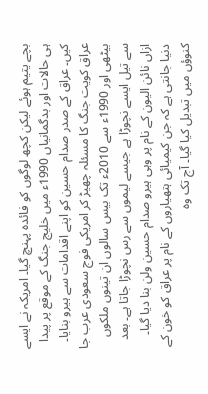بچے یتیم ہوئے لیکن کچھ لوگوں کو فائدہ پہنچ گیا۔ امریکہ نے ایسے ہی حالات اور بدگمانیاں 1990ء میں خلیج جنگ کے موقع پر پیدا کیں۔ عراق کے صدر صدام حسین کو اپنے اقدامات سے ہیرو بنایا۔ عراق کویت جنگ کا مسئلہ چھیڑ کر امریکی فوج سعودی عرب جا بیٹھی اور 1990ء سے 2010ء تک بیس سالوں ان تینوں ملکوں سے تیل ایسے نچوڑا ہے جیسے لیموں سے رس نچوڑا جاتا ہے۔ بعد ازاں نائن الیون کے نام پر وہی ہیرو صدام حسین ولن بنا دیا گیا۔ دنیا جانتی ہے کہ جن کیمیائی ہتھیاروں کے نام پر عراق کو خون کے کنوؤں میں تبدیل کیا گیا۔ آج تک وہ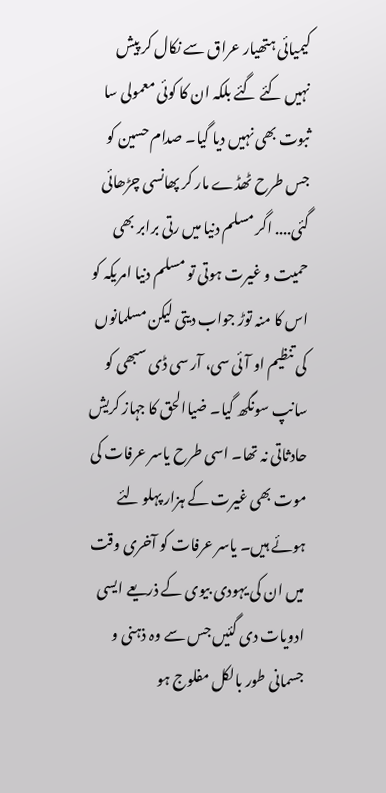کیمیائی ہتھیار عراق سے نکال کر پیش نہیں کئے گئے بلکہ ان کا کوئی معمولی سا ثبوت بھی نہیں دیا گیا۔ صدام حسین کو جس طرح ٹھڈے مار کر پھانسی چڑھائی گئی.... اگر مسلم دنیا میں رتی برابر بھی حمیت و غیرت ہوتی تو مسلم دنیا امریکہ کو اس کا منہ توڑ جواب دیتی لیکن مسلمانوں کی تنظیم او آئی سی، آر سی ڈی سبھی کو سانپ سونگھ گیا۔ ضیاالحق کا جہاز کریش حادثاتی نہ تھا۔ اسی طرح یاسر عرفات کی موت بھی غیرت کے ہزار پہلو لئے ہوئے ہیں۔ یاسر عرفات کو آخری وقت میں ان کی یہودی بیوی کے ذریعے ایسی ادویات دی گئیں جس سے وہ ذہنی و جسمانی طور بالکل مفلوج ہو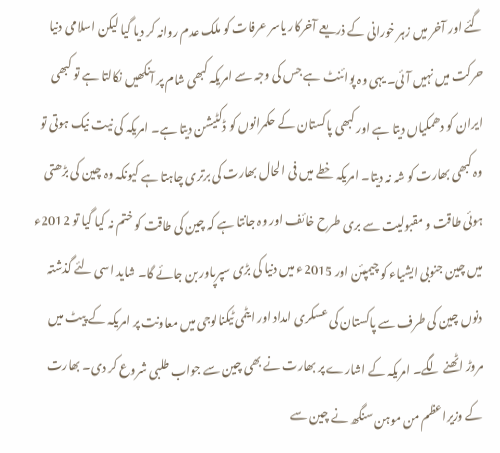گئے اور آخر میں زہر خورانی کے ذریعے آخرکار یاسر عرفات کو ملک عدم روانہ کر دیا گیا لیکن اسلامی دنیا حرکت میں نہیں آئی۔ یہی وہ پوائنٹ ہے جس کی وجہ سے امریکہ کبھی شام پر آنکھیں نکالتا ہے تو کبھی ایران کو دھمکیاں دیتا ہے اور کبھی پاکستان کے حکمرانوں کو ڈکٹیشن دیتا ہے۔ امریکہ کی نیت نیک ہوتی تو وہ کبھی بھارت کو شہ نہ دیتا۔ امریکہ خطے میں فی الحال بھارت کی برتری چاہتا ہے کیونکہ وہ چین کی بڑھتی ہوئی طاقت و مقبولیت سے بری طرح خائف اور وہ جانتا ہے کہ چین کی طاقت کو ختم نہ کیا گیا تو 2012ء میں چین جنوبی ایشیاء کو چیمپئن اور 2015ء میں دنیا کی بڑی سپرپاور بن جائے گا۔ شاید اسی لئے گذشتہ دنوں چین کی طرف سے پاکستان کی عسکری امداد اور ایٹمی ٹیکنالوجی میں معاونت پر امریکہ کے پیٹ میں مروڑ اٹھنے لگے۔ امریکہ کے اشارے پر بھارت نے بھی چین سے جواب طلبی شروع کر دی۔ بھارت کے وزیراعظم من موہن سنگھ نے چین سے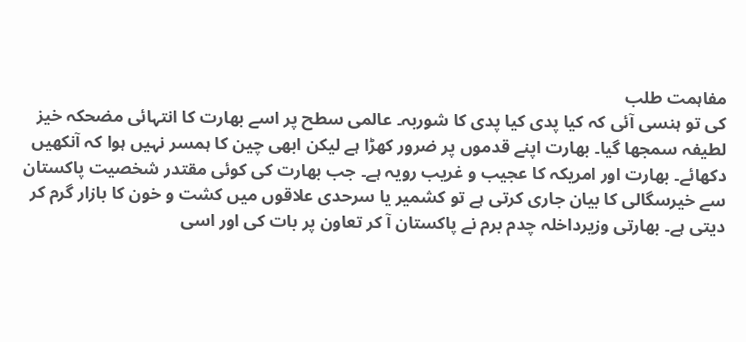مفاہمت طلب
کی تو ہنسی آئی کہ کیا پدی کیا پدی کا شوربہ۔ عالمی سطح پر اسے بھارت کا انتہائی مضحکہ خیز لطیفہ سمجھا گیا۔ بھارت اپنے قدموں پر ضرور کھڑا ہے لیکن ابھی چین کا ہمسر نہیں ہوا کہ آنکھیں دکھائے۔ بھارت اور امریکہ کا عجیب و غریب رویہ ہے۔ جب بھارت کی کوئی مقتدر شخصیت پاکستان سے خیرسگالی کا بیان جاری کرتی ہے تو کشمیر یا سرحدی علاقوں میں کشت و خون کا بازار گرم کر دیتی ہے۔ بھارتی وزیرداخلہ چدم برم نے پاکستان آ کر تعاون پر بات کی اور اسی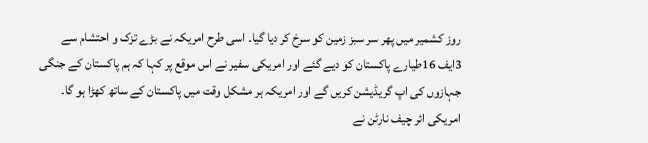روز کشمیر میں پھر سر سبز زمین کو سرخ کر دیا گیا۔ اسی طرح امریکہ نے بڑے تزک و احتشام سے 3ایف 16طیارے پاکستان کو دیے گئے اور امریکی سفیر نے اس موقع پر کہا کہ ہم پاکستان کے جنگی جہازوں کی اپ گریڈیشن کریں گے اور امریکہ ہر مشکل وقت میں پاکستان کے ساتھ کھڑا ہو گا۔ امریکی ائر چیف نارٹن نے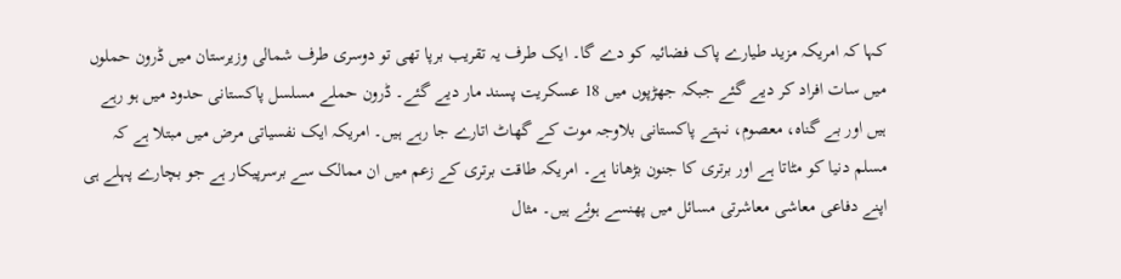کہا کہ امریکہ مزید طیارے پاک فضائیہ کو دے گا۔ ایک طرف یہ تقریب برپا تھی تو دوسری طرف شمالی وزیرستان میں ڈرون حملوں میں سات افراد کر دیے گئے جبکہ جھڑپوں میں 18 عسکریت پسند مار دیے گئے۔ ڈرون حملے مسلسل پاکستانی حدود میں ہو رہے ہیں اور بے گناہ، معصوم، نہتے پاکستانی بلاوجہ موت کے گھاٹ اتارے جا رہے ہیں۔ امریکہ ایک نفسیاتی مرض میں مبتلا ہے کہ مسلم دنیا کو مٹاتا ہے اور برتری کا جنون بڑھانا ہے۔ امریکہ طاقت برتری کے زعم میں ان ممالک سے برسرپیکار ہے جو بچارے پہلے ہی اپنے دفاعی معاشی معاشرتی مسائل میں پھنسے ہوئے ہیں۔ مثال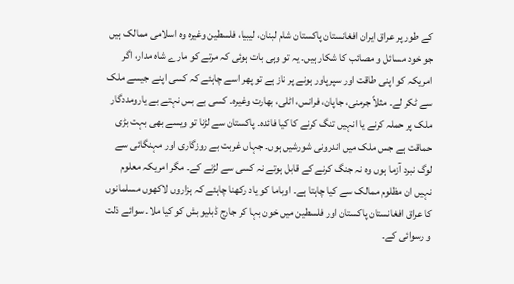کے طور پر عراق ایران افغانستان پاکستان شام لبنان، لیبیا، فلسطین وغیرہ وہ اسلامی ممالک ہیں جو خود مسائل و مصائب کا شکار ہیں۔ یہ تو وہی بات ہوئی کہ مرتے کو مارے شاہ مدار، اگر امریکہ کو اپنی طاقت اور سپرپاور ہونے پر ناز ہے تو پھر اسے چاہئے کہ کسی اپنے جیسے ملک سے ٹکر لے۔ مثلاً جرمنی، جاپان، فرانس، اٹلی، بھارت وغیرہ۔ کسی بے بس نہتے بے یارومددگار ملک پر حملہ کرنے یا انہیں تنگ کرنے کا کیا فائدہ۔ پاکستان سے لڑنا تو ویسے بھی بہت بڑی حماقت ہے جس ملک میں اندرونی شورشیں ہوں۔ جہاں غربت بے روزگاری اور مہنگائی سے لوگ نبرد آزما ہوں وہ نہ جنگ کرنے کے قابل ہوتے نہ کسی سے لڑنے کے۔ مگر امریکہ معلوم نہیں ان مظلوم ممالک سے کیا چاہتا ہے۔ اوباما کو یاد رکھنا چاہئے کہ ہزاروں لاکھوں مسلمانوں کا عراق افغانستان پاکستان اور فلسطین میں خون بہا کر جارج ڈبلیو بش کو کیا ملا۔ سوائے ذلت و رسوائی کے۔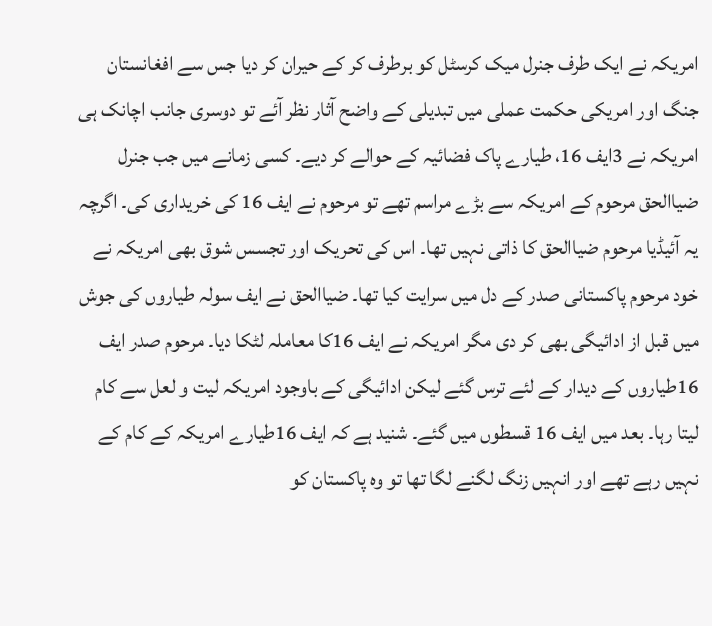امریکہ نے ایک طرف جنرل میک کرسٹل کو برطرف کر کے حیران کر دیا جس سے افغانستان جنگ اور امریکی حکمت عملی میں تبدیلی کے واضح آثار نظر آئے تو دوسری جانب اچانک ہی امریکہ نے 3ایف 16، طیارے پاک فضائیہ کے حوالے کر دیے۔ کسی زمانے میں جب جنرل ضیاالحق مرحوم کے امریکہ سے بڑے مراسم تھے تو مرحوم نے ایف 16 کی خریداری کی۔ اگرچہ یہ آئیڈیا مرحوم ضیاالحق کا ذاتی نہیں تھا۔ اس کی تحریک اور تجسس شوق بھی امریکہ نے خود مرحوم پاکستانی صدر کے دل میں سرایت کیا تھا۔ ضیاالحق نے ایف سولہ طیاروں کی جوش میں قبل از ادائیگی بھی کر دی مگر امریکہ نے ایف 16کا معاملہ لٹکا دیا۔ مرحوم صدر ایف 16طیاروں کے دیدار کے لئے ترس گئے لیکن ادائیگی کے باوجود امریکہ لیت و لعل سے کام لیتا رہا۔ بعد میں ایف 16 قسطوں میں گئے۔ شنید ہے کہ ایف 16طیارے امریکہ کے کام کے نہیں رہے تھے اور انہیں زنگ لگنے لگا تھا تو وہ پاکستان کو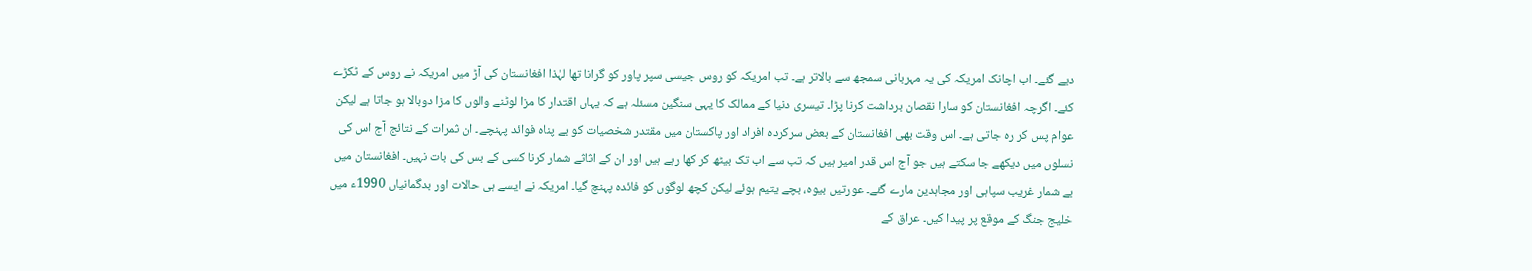دیے گئے۔ اب اچانک امریکہ کی یہ مہربانی سمجھ سے بالاتر ہے۔ تب امریکہ کو روس جیسی سپر پاور کو گرانا تھا لہٰذا افغانستان کی آڑ میں امریکہ نے روس کے ٹکڑے کئے۔ اگرچہ افغانستان کو سارا نقصان برداشت کرنا پڑا۔ تیسری دنیا کے ممالک کا یہی سنگین مسئلہ ہے کہ یہاں اقتدار کا مزا لوٹنے والوں کا مزا دوبالا ہو جاتا ہے لیکن عوام پس کر رہ جاتی ہے۔ اس وقت بھی افغانستان کے بعض سرکردہ افراد اور پاکستان میں مقتدر شخصیات کو بے پناہ فوائد پہنچے۔ ان ثمرات کے نتائج آج اس کی نسلوں میں دیکھے جا سکتے ہیں جو آج اس قدر امیر ہیں کہ تب سے اب تک بیٹھ کر کھا رہے ہیں اور ان کے اثاثے شمار کرنا کسی کے بس کی بات نہیں۔ افغانستان میں بے شمار غریب سپاہی اور مجاہدین مارے گئے۔ عورتیں بیوہ، بچے یتیم ہوئے لیکن کچھ لوگوں کو فائدہ پہنچ گیا۔ امریکہ نے ایسے ہی حالات اور بدگمانیاں 1990ء میں خلیج جنگ کے موقع پر پیدا کیں۔ عراق کے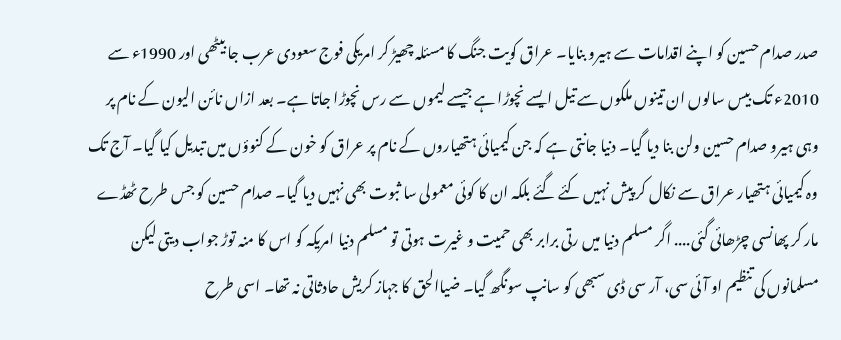صدر صدام حسین کو اپنے اقدامات سے ہیرو بنایا۔ عراق کویت جنگ کا مسئلہ چھیڑ کر امریکی فوج سعودی عرب جا بیٹھی اور 1990ء سے 2010ء تک بیس سالوں ان تینوں ملکوں سے تیل ایسے نچوڑا ہے جیسے لیموں سے رس نچوڑا جاتا ہے۔ بعد ازاں نائن الیون کے نام پر وہی ہیرو صدام حسین ولن بنا دیا گیا۔ دنیا جانتی ہے کہ جن کیمیائی ہتھیاروں کے نام پر عراق کو خون کے کنوؤں میں تبدیل کیا گیا۔ آج تک وہ کیمیائی ہتھیار عراق سے نکال کر پیش نہیں کئے گئے بلکہ ان کا کوئی معمولی سا ثبوت بھی نہیں دیا گیا۔ صدام حسین کو جس طرح ٹھڈے مار کر پھانسی چڑھائی گئی.... اگر مسلم دنیا میں رتی برابر بھی حمیت و غیرت ہوتی تو مسلم دنیا امریکہ کو اس کا منہ توڑ جواب دیتی لیکن مسلمانوں کی تنظیم او آئی سی، آر سی ڈی سبھی کو سانپ سونگھ گیا۔ ضیاالحق کا جہاز کریش حادثاتی نہ تھا۔ اسی طرح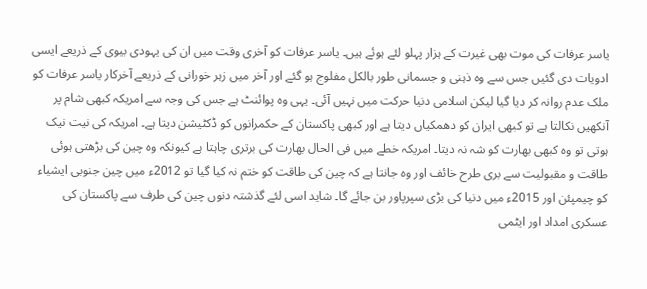یاسر عرفات کی موت بھی غیرت کے ہزار پہلو لئے ہوئے ہیں۔ یاسر عرفات کو آخری وقت میں ان کی یہودی بیوی کے ذریعے ایسی ادویات دی گئیں جس سے وہ ذہنی و جسمانی طور بالکل مفلوج ہو گئے اور آخر میں زہر خورانی کے ذریعے آخرکار یاسر عرفات کو ملک عدم روانہ کر دیا گیا لیکن اسلامی دنیا حرکت میں نہیں آئی۔ یہی وہ پوائنٹ ہے جس کی وجہ سے امریکہ کبھی شام پر آنکھیں نکالتا ہے تو کبھی ایران کو دھمکیاں دیتا ہے اور کبھی پاکستان کے حکمرانوں کو ڈکٹیشن دیتا ہے۔ امریکہ کی نیت نیک ہوتی تو وہ کبھی بھارت کو شہ نہ دیتا۔ امریکہ خطے میں فی الحال بھارت کی برتری چاہتا ہے کیونکہ وہ چین کی بڑھتی ہوئی طاقت و مقبولیت سے بری طرح خائف اور وہ جانتا ہے کہ چین کی طاقت کو ختم نہ کیا گیا تو 2012ء میں چین جنوبی ایشیاء کو چیمپئن اور 2015ء میں دنیا کی بڑی سپرپاور بن جائے گا۔ شاید اسی لئے گذشتہ دنوں چین کی طرف سے پاکستان کی عسکری امداد اور ایٹمی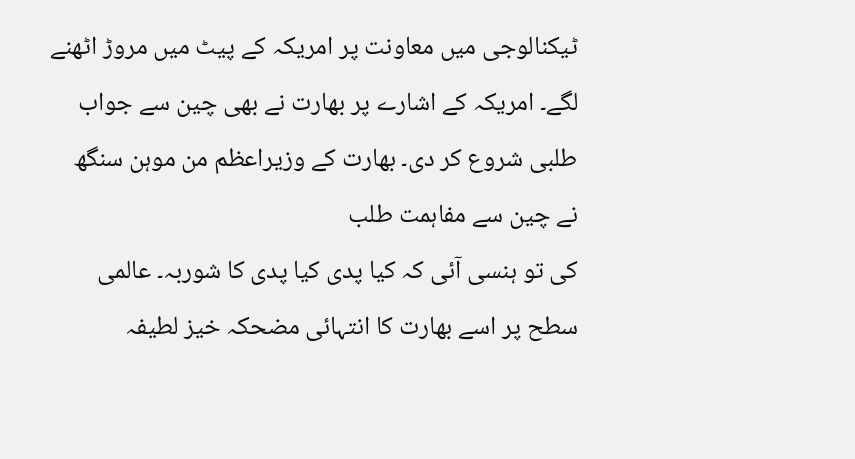ٹیکنالوجی میں معاونت پر امریکہ کے پیٹ میں مروڑ اٹھنے لگے۔ امریکہ کے اشارے پر بھارت نے بھی چین سے جواب طلبی شروع کر دی۔ بھارت کے وزیراعظم من موہن سنگھ نے چین سے مفاہمت طلب
کی تو ہنسی آئی کہ کیا پدی کیا پدی کا شوربہ۔ عالمی سطح پر اسے بھارت کا انتہائی مضحکہ خیز لطیفہ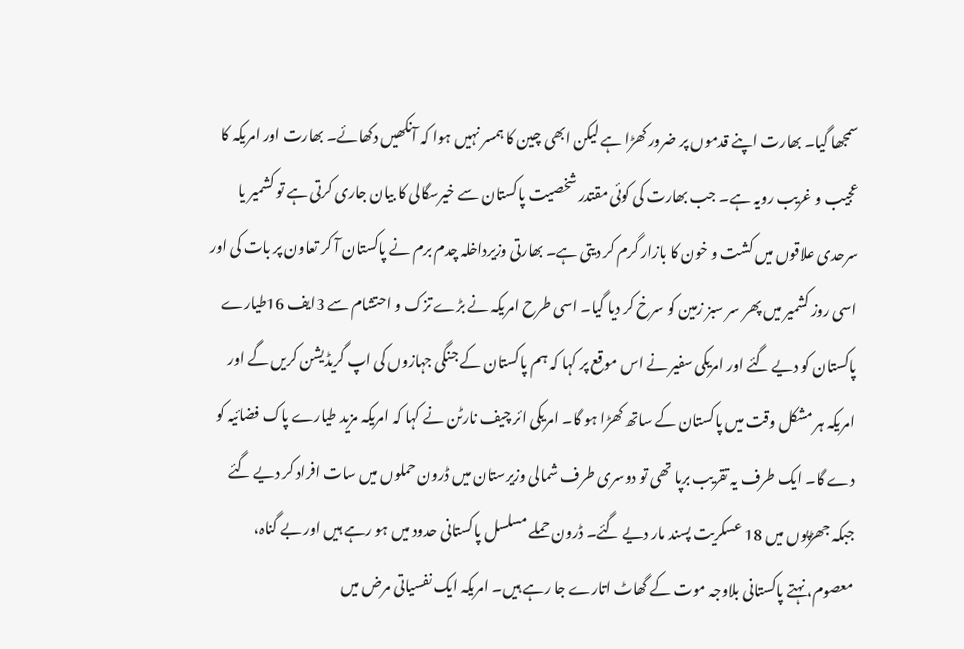سمجھا گیا۔ بھارت اپنے قدموں پر ضرور کھڑا ہے لیکن ابھی چین کا ہمسر نہیں ہوا کہ آنکھیں دکھائے۔ بھارت اور امریکہ کا عجیب و غریب رویہ ہے۔ جب بھارت کی کوئی مقتدر شخصیت پاکستان سے خیرسگالی کا بیان جاری کرتی ہے تو کشمیر یا سرحدی علاقوں میں کشت و خون کا بازار گرم کر دیتی ہے۔ بھارتی وزیرداخلہ چدم برم نے پاکستان آ کر تعاون پر بات کی اور اسی روز کشمیر میں پھر سر سبز زمین کو سرخ کر دیا گیا۔ اسی طرح امریکہ نے بڑے تزک و احتشام سے 3ایف 16طیارے پاکستان کو دیے گئے اور امریکی سفیر نے اس موقع پر کہا کہ ہم پاکستان کے جنگی جہازوں کی اپ گریڈیشن کریں گے اور امریکہ ہر مشکل وقت میں پاکستان کے ساتھ کھڑا ہو گا۔ امریکی ائر چیف نارٹن نے کہا کہ امریکہ مزید طیارے پاک فضائیہ کو دے گا۔ ایک طرف یہ تقریب برپا تھی تو دوسری طرف شمالی وزیرستان میں ڈرون حملوں میں سات افراد کر دیے گئے جبکہ جھڑپوں میں 18 عسکریت پسند مار دیے گئے۔ ڈرون حملے مسلسل پاکستانی حدود میں ہو رہے ہیں اور بے گناہ، معصوم، نہتے پاکستانی بلاوجہ موت کے گھاٹ اتارے جا رہے ہیں۔ امریکہ ایک نفسیاتی مرض میں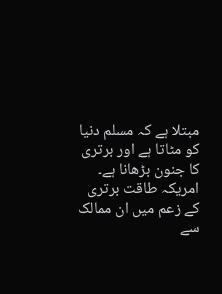مبتلا ہے کہ مسلم دنیا کو مٹاتا ہے اور برتری کا جنون بڑھانا ہے۔ امریکہ طاقت برتری کے زعم میں ان ممالک سے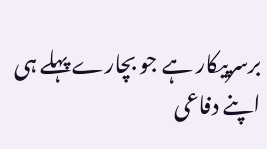برسرپیکار ہے جو بچارے پہلے ہی اپنے دفاعی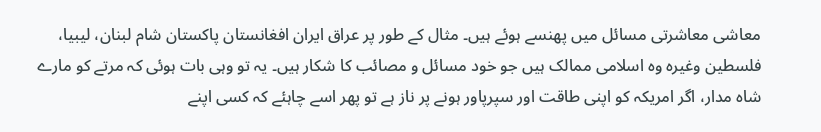معاشی معاشرتی مسائل میں پھنسے ہوئے ہیں۔ مثال کے طور پر عراق ایران افغانستان پاکستان شام لبنان، لیبیا، فلسطین وغیرہ وہ اسلامی ممالک ہیں جو خود مسائل و مصائب کا شکار ہیں۔ یہ تو وہی بات ہوئی کہ مرتے کو مارے شاہ مدار، اگر امریکہ کو اپنی طاقت اور سپرپاور ہونے پر ناز ہے تو پھر اسے چاہئے کہ کسی اپنے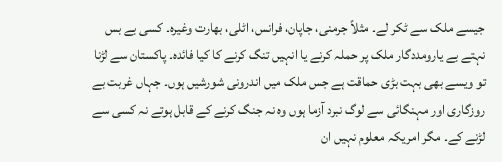جیسے ملک سے ٹکر لے۔ مثلاً جرمنی، جاپان، فرانس، اٹلی، بھارت وغیرہ۔ کسی بے بس نہتے بے یارومددگار ملک پر حملہ کرنے یا انہیں تنگ کرنے کا کیا فائدہ۔ پاکستان سے لڑنا تو ویسے بھی بہت بڑی حماقت ہے جس ملک میں اندرونی شورشیں ہوں۔ جہاں غربت بے روزگاری اور مہنگائی سے لوگ نبرد آزما ہوں وہ نہ جنگ کرنے کے قابل ہوتے نہ کسی سے لڑنے کے۔ مگر امریکہ معلوم نہیں ان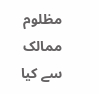مظلوم ممالک سے کیا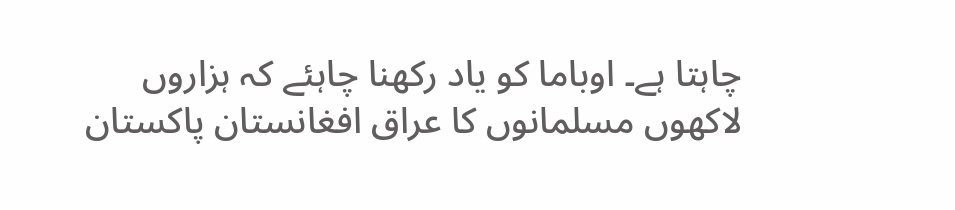چاہتا ہے۔ اوباما کو یاد رکھنا چاہئے کہ ہزاروں لاکھوں مسلمانوں کا عراق افغانستان پاکستان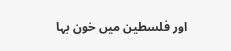اور فلسطین میں خون بہا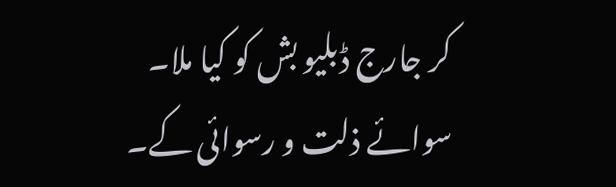کر جارج ڈبلیو بش کو کیا ملا۔ سوائے ذلت و رسوائی کے۔